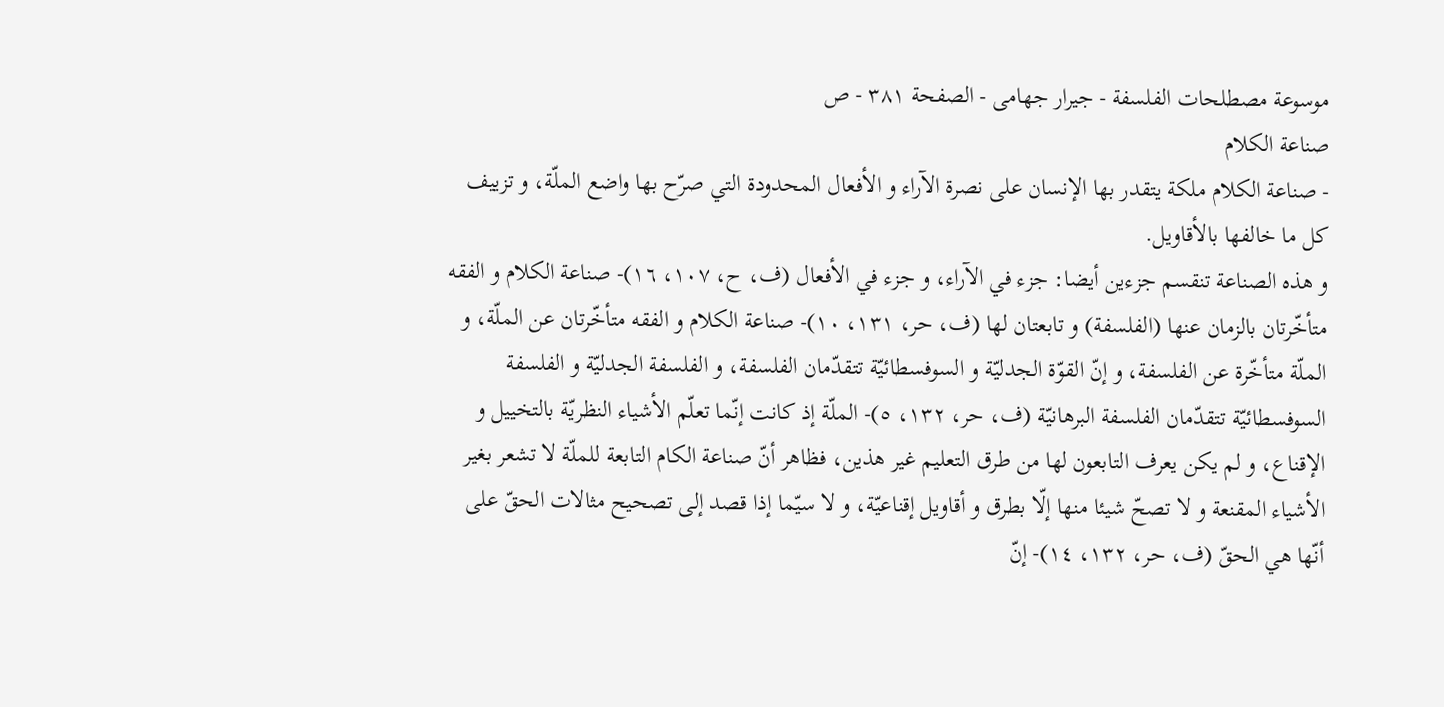موسوعة مصطلحات الفلسفة - جيرار جهامى - الصفحة ٣٨١ - ص
صناعة الكلام
- صناعة الكلام ملكة يتقدر بها الإنسان على نصرة الآراء و الأفعال المحدودة التي صرّح بها واضع الملّة، و تزييف كل ما خالفها بالأقاويل.
و هذه الصناعة تنقسم جزءين أيضا: جزء في الآراء، و جزء في الأفعال (ف، ح، ١٠٧، ١٦)- صناعة الكلام و الفقه متأخّرتان بالزمان عنها (الفلسفة) و تابعتان لها (ف، حر، ١٣١، ١٠)- صناعة الكلام و الفقه متأخّرتان عن الملّة، و الملّة متأخّرة عن الفلسفة، و إنّ القوّة الجدليّة و السوفسطائيّة تتقدّمان الفلسفة، و الفلسفة الجدليّة و الفلسفة السوفسطائيّة تتقدّمان الفلسفة البرهانيّة (ف، حر، ١٣٢، ٥)- الملّة إذ كانت إنّما تعلّم الأشياء النظريّة بالتخييل و الإقناع، و لم يكن يعرف التابعون لها من طرق التعليم غير هذين، فظاهر أنّ صناعة الكام التابعة للملّة لا تشعر بغير الأشياء المقنعة و لا تصحّ شيئا منها إلّا بطرق و أقاويل إقناعيّة، و لا سيّما إذا قصد إلى تصحيح مثالات الحقّ على أنّها هي الحقّ (ف، حر، ١٣٢، ١٤)- إنّ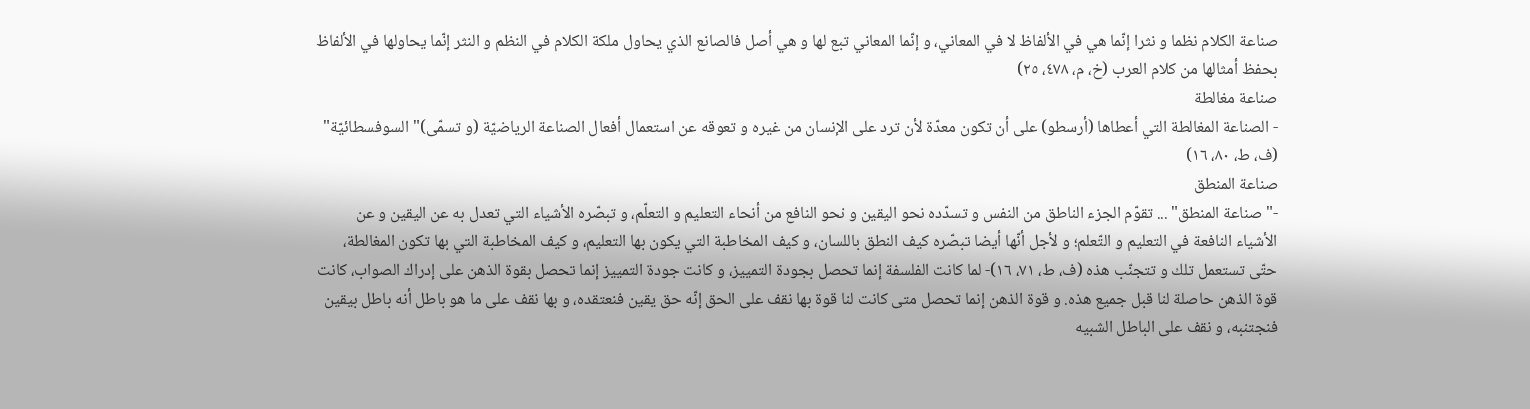صناعة الكلام نظما و نثرا إنّما هي في الألفاظ لا في المعاني، و إنّما المعاني تبع لها و هي أصل فالصانع الذي يحاول ملكة الكلام في النظم و النثر إنّما يحاولها في الألفاظ بحفظ أمثالها من كلام العرب (خ، م، ٤٧٨، ٢٥)
صناعة مغالطة
- الصناعة المغالطة التي أعطاها (أرسطو) على أن تكون معدّة لأن ترد على الإنسان من غيره و تعوقه عن استعمال أفعال الصناعة الرياضيّة (و تسمّى)" السوفسطائيّة" (ف، ط، ٨٠، ١٦)
صناعة المنطق
-" صناعة المنطق" ... تقوّم الجزء الناطق من النفس و تسدّده نحو اليقين و نحو النافع من أنحاء التعليم و التعلّم، و تبصّره الأشياء التي تعدل به عن اليقين و عن الأشياء النافعة في التعليم و التّعلم؛ و لأجل أنّها أيضا تبصّره كيف النطق باللسان، و كيف المخاطبة التي يكون بها التعليم، و كيف المخاطبة التي بها تكون المغالطة، حتّى تستعمل تلك و تتجنّب هذه (ف، ط، ٧١، ١٦)- لما كانت الفلسفة إنما تحصل بجودة التمييز، و كانت جودة التمييز إنما تحصل بقوة الذهن على إدراك الصواب، كانت قوة الذهن حاصلة لنا قبل جميع هذه. و قوة الذهن إنما تحصل متى كانت لنا قوة بها نقف على الحق إنّه حق يقين فنعتقده، و بها نقف على ما هو باطل أنه باطل بيقين فنجتنبه، و نقف على الباطل الشبيه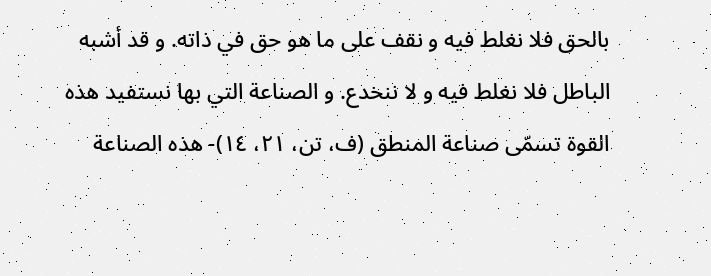بالحق فلا نغلط فيه و نقف على ما هو حق في ذاته. و قد أشبه الباطل فلا نغلط فيه و لا ننخدع. و الصناعة التي بها نستفيد هذه القوة تسمّى صناعة المنطق (ف، تن، ٢١، ١٤)- هذه الصناعة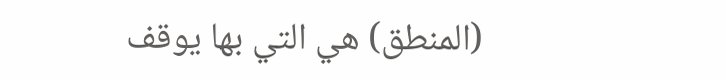(المنطق) هي التي بها يوقف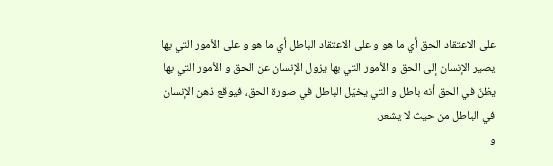على الاعتقاد الحق أي ما هو و على الاعتقاد الباطل أي ما هو و على الأمور التي بها يصير الإنسان إلى الحق و الأمور التي بها يزول الإنسان عن الحق و الأمور التي بها يظنّ في الحق أنه باطل و التي يخيّل الباطل في صورة الحق، فيوقع ذهن الإنسان في الباطل من حيث لا يشعر.
و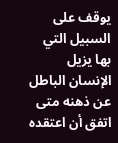يوقف على السبيل التي بها يزيل الإنسان الباطل عن ذهنه متى اتفق أن اعتقده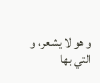و هو لا يشعر، و التي بها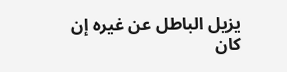يزيل الباطل عن غيره إن كان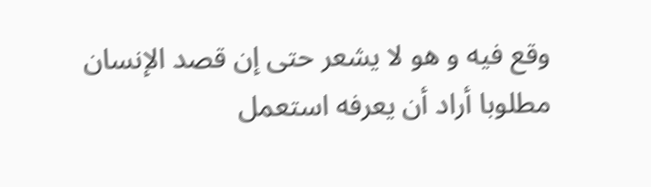وقع فيه و هو لا يشعر حتى إن قصد الإنسان مطلوبا أراد أن يعرفه استعمل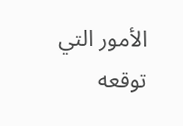الأمور التي توقعه